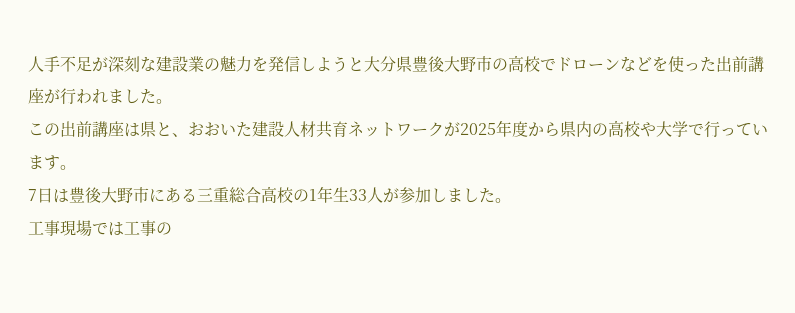人手不足が深刻な建設業の魅力を発信しようと大分県豊後大野市の高校でドローンなどを使った出前講座が行われました。
この出前講座は県と、おおいた建設人材共育ネットワークが2025年度から県内の高校や大学で行っています。
7日は豊後大野市にある三重総合高校の1年生33人が参加しました。
工事現場では工事の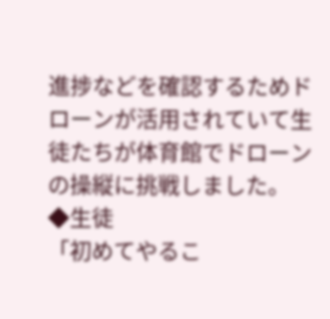進捗などを確認するためドローンが活用されていて生徒たちが体育館でドローンの操縦に挑戦しました。
◆生徒
「初めてやるこ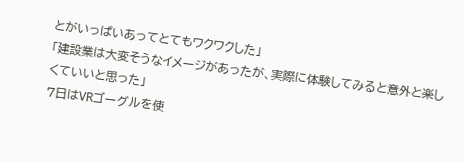とがいっぱいあってとてもワクワクした」
「建設業は大変そうなイメージがあったが、実際に体験してみると意外と楽しくていいと思った」
7日はVRゴーグルを使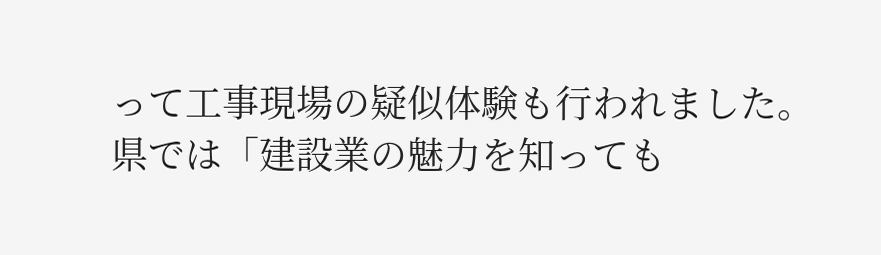って工事現場の疑似体験も行われました。県では「建設業の魅力を知っても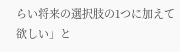らい将来の選択肢の1つに加えて欲しい」と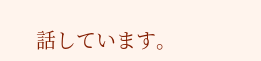話しています。